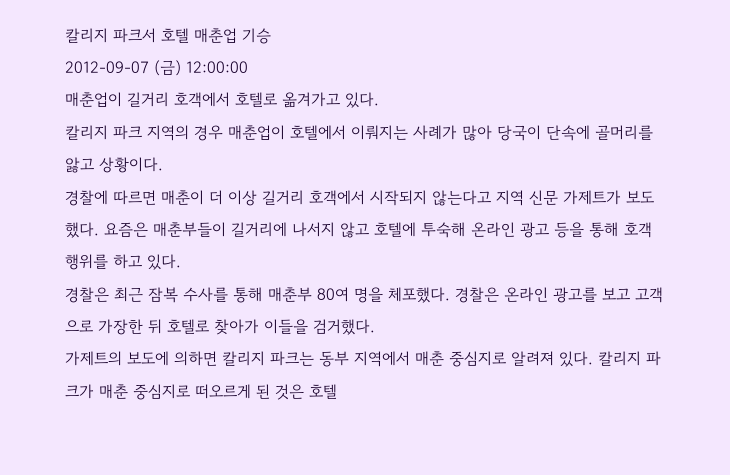칼리지 파크서 호텔 매춘업 기승
2012-09-07 (금) 12:00:00
매춘업이 길거리 호객에서 호텔로 옮겨가고 있다.
칼리지 파크 지역의 경우 매춘업이 호텔에서 이뤄지는 사례가 많아 당국이 단속에 골머리를 앓고 상황이다.
경찰에 따르면 매춘이 더 이상 길거리 호객에서 시작되지 않는다고 지역 신문 가제트가 보도했다. 요즘은 매춘부들이 길거리에 나서지 않고 호텔에 투숙해 온라인 광고 등을 통해 호객 행위를 하고 있다.
경찰은 최근 잠복 수사를 통해 매춘부 80여 명을 체포했다. 경찰은 온라인 광고를 보고 고객으로 가장한 뒤 호텔로 찾아가 이들을 검거했다.
가제트의 보도에 의하면 칼리지 파크는 동부 지역에서 매춘 중심지로 알려져 있다. 칼리지 파크가 매춘 중심지로 떠오르게 된 것은 호텔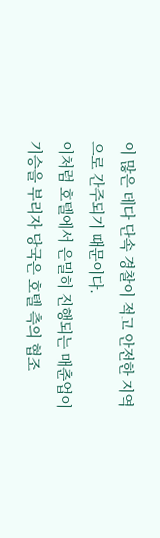이 많은 데다 단속 경찰이 적고 안전한 지역으로 간주되기 때문이다.
이처럼 호텔에서 은밀히 진행되는 매춘업이 기승을 부리자 당국은 호텔 측의 협조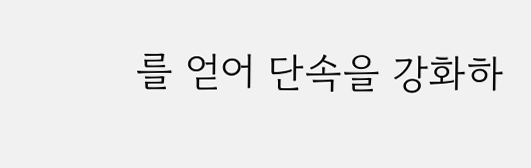를 얻어 단속을 강화하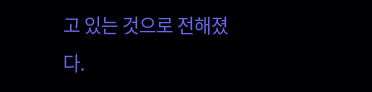고 있는 것으로 전해졌다.